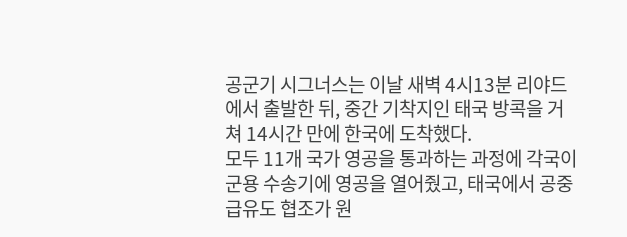공군기 시그너스는 이날 새벽 4시13분 리야드에서 출발한 뒤, 중간 기착지인 태국 방콕을 거쳐 14시간 만에 한국에 도착했다.
모두 11개 국가 영공을 통과하는 과정에 각국이 군용 수송기에 영공을 열어줬고, 태국에서 공중 급유도 협조가 원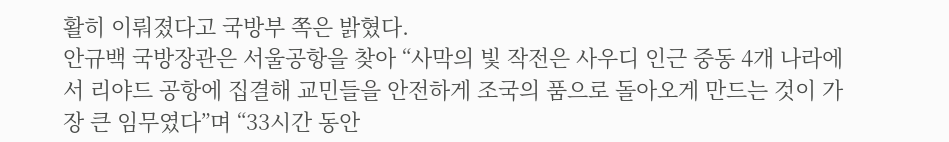활히 이뤄졌다고 국방부 쪽은 밝혔다.
안규백 국방장관은 서울공항을 찾아 “사막의 빛 작전은 사우디 인근 중동 4개 나라에서 리야드 공항에 집결해 교민들을 안전하게 조국의 품으로 돌아오게 만드는 것이 가장 큰 임무였다”며 “33시간 동안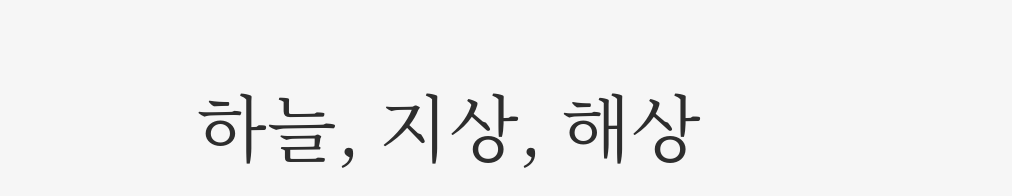하늘, 지상, 해상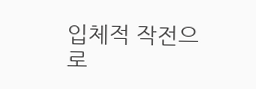입체적 작전으로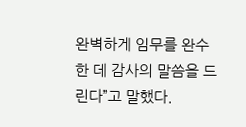완벽하게 임무를 완수한 데 감사의 말씀을 드린다”고 말했다.